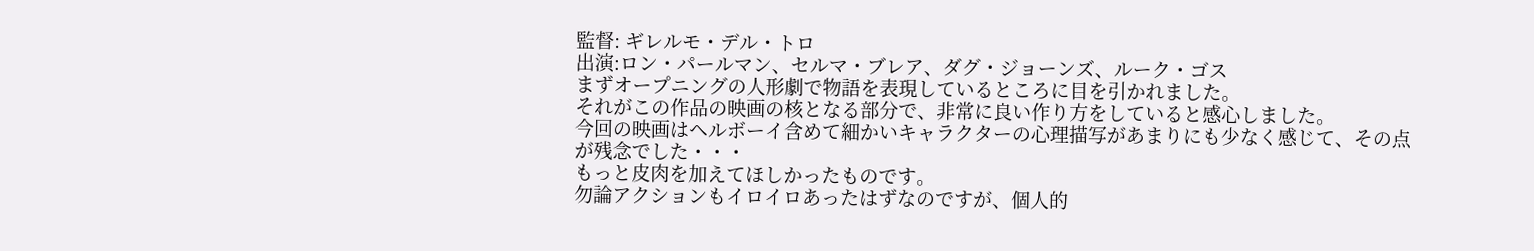監督: ギレルモ・デル・トロ
出演:ロン・パールマン、セルマ・ブレア、ダグ・ジョーンズ、ルーク・ゴス
まずオープニングの人形劇で物語を表現しているところに目を引かれました。
それがこの作品の映画の核となる部分で、非常に良い作り方をしていると感心しました。
今回の映画はヘルボーイ含めて細かいキャラクターの心理描写があまりにも少なく感じて、その点が残念でした・・・
もっと皮肉を加えてほしかったものです。
勿論アクションもイロイロあったはずなのですが、個人的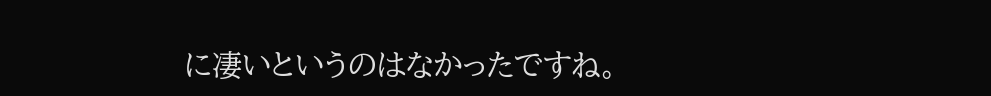に凄いというのはなかったですね。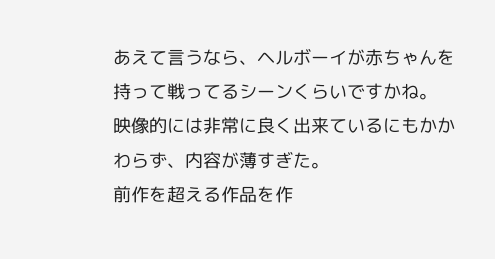あえて言うなら、ヘルボーイが赤ちゃんを持って戦ってるシーンくらいですかね。
映像的には非常に良く出来ているにもかかわらず、内容が薄すぎた。
前作を超える作品を作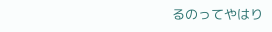るのってやはり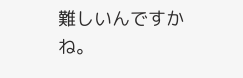難しいんですかね。